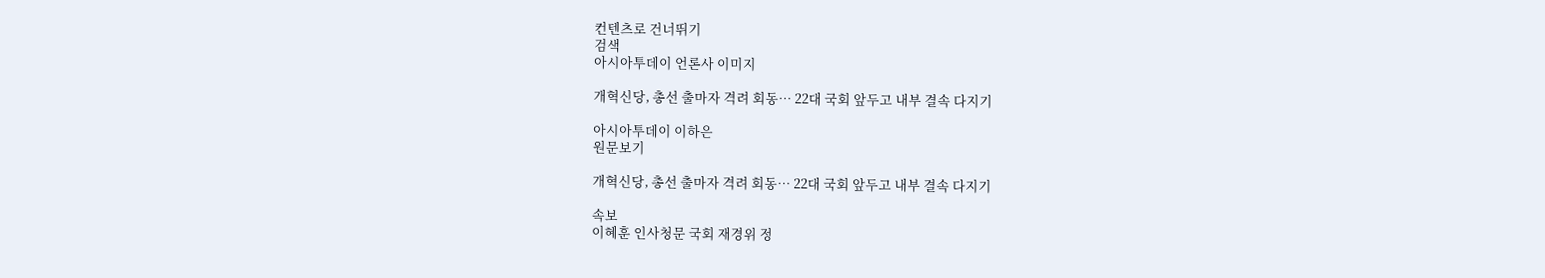컨텐츠로 건너뛰기
검색
아시아투데이 언론사 이미지

개혁신당, 총선 출마자 격려 회동… 22대 국회 앞두고 내부 결속 다지기

아시아투데이 이하은
원문보기

개혁신당, 총선 출마자 격려 회동… 22대 국회 앞두고 내부 결속 다지기

속보
이혜훈 인사청문 국회 재경위 정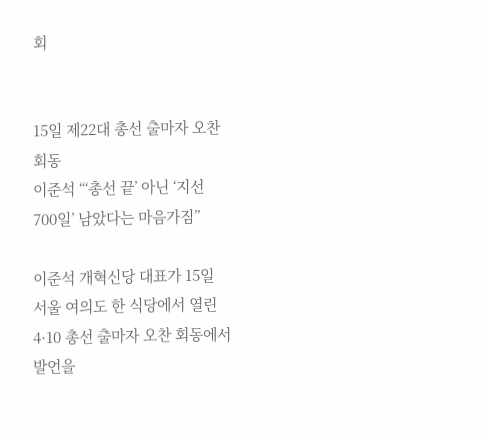회


15일 제22대 총선 출마자 오찬 회동
이준석 “‘총선 끝’ 아닌 ‘지선 700일’ 남았다는 마음가짐”

이준석 개혁신당 대표가 15일 서울 여의도 한 식당에서 열린 4·10 총선 출마자 오찬 회동에서 발언을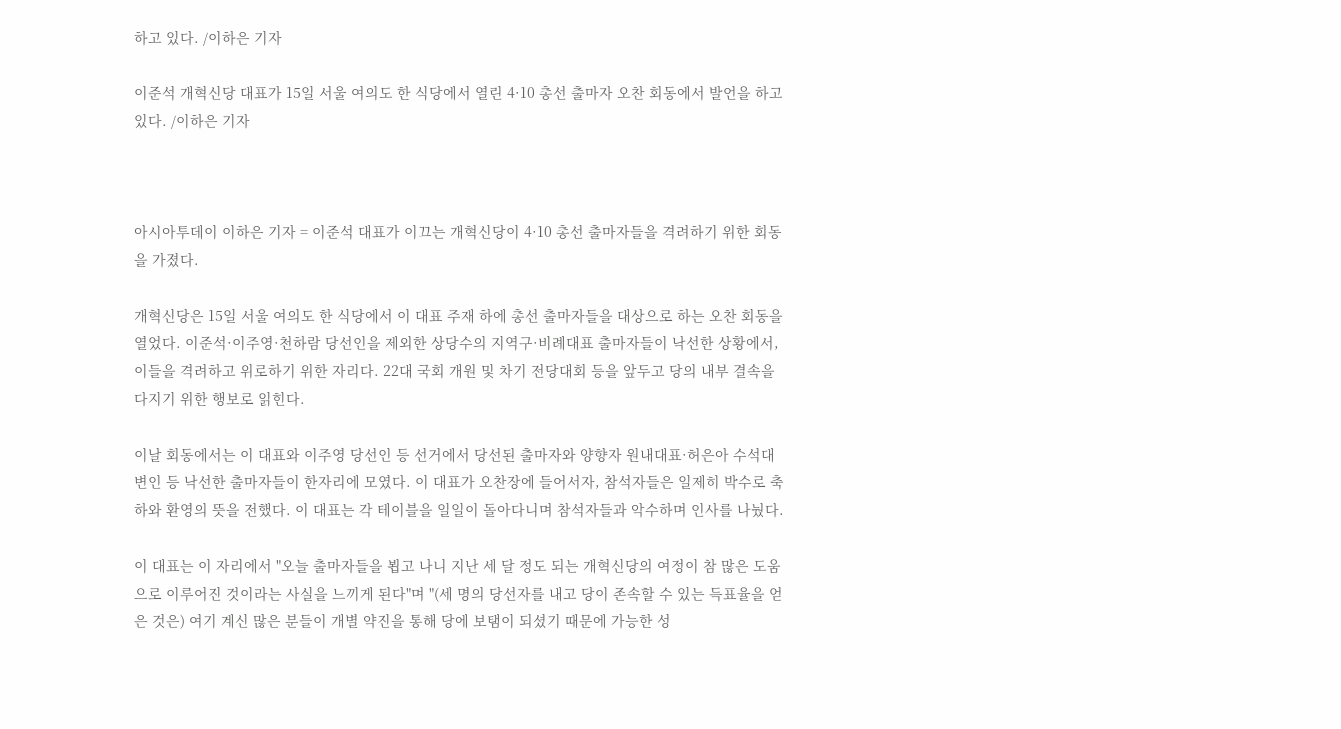하고 있다. /이하은 기자

이준석 개혁신당 대표가 15일 서울 여의도 한 식당에서 열린 4·10 총선 출마자 오찬 회동에서 발언을 하고 있다. /이하은 기자



아시아투데이 이하은 기자 = 이준석 대표가 이끄는 개혁신당이 4·10 총선 출마자들을 격려하기 위한 회동을 가졌다.

개혁신당은 15일 서울 여의도 한 식당에서 이 대표 주재 하에 총선 출마자들을 대상으로 하는 오찬 회동을 열었다. 이준석·이주영·천하람 당선인을 제외한 상당수의 지역구·비례대표 출마자들이 낙선한 상황에서, 이들을 격려하고 위로하기 위한 자리다. 22대 국회 개원 및 차기 전당대회 등을 앞두고 당의 내부 결속을 다지기 위한 행보로 읽힌다.

이날 회동에서는 이 대표와 이주영 당선인 등 선거에서 당선된 출마자와 양향자 원내대표·허은아 수석대변인 등 낙선한 출마자들이 한자리에 모였다. 이 대표가 오찬장에 들어서자, 참석자들은 일제히 박수로 축하와 환영의 뜻을 전했다. 이 대표는 각 테이블을 일일이 돌아다니며 참석자들과 악수하며 인사를 나눴다.

이 대표는 이 자리에서 "오늘 출마자들을 뵙고 나니 지난 세 달 정도 되는 개혁신당의 여정이 참 많은 도움으로 이루어진 것이라는 사실을 느끼게 된다"며 "(세 명의 당선자를 내고 당이 존속할 수 있는 득표율을 얻은 것은) 여기 계신 많은 분들이 개별 약진을 통해 당에 보탬이 되셨기 때문에 가능한 성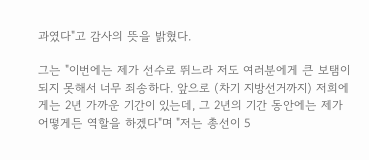과였다"고 감사의 뜻을 밝혔다.

그는 "이번에는 제가 선수로 뛰느라 저도 여러분에게 큰 보탬이 되지 못해서 너무 죄송하다. 앞으로 (차기 지방선거까지) 저희에게는 2년 가까운 기간이 있는데, 그 2년의 기간 동안에는 제가 어떻게든 역할을 하겠다"며 "저는 총선이 5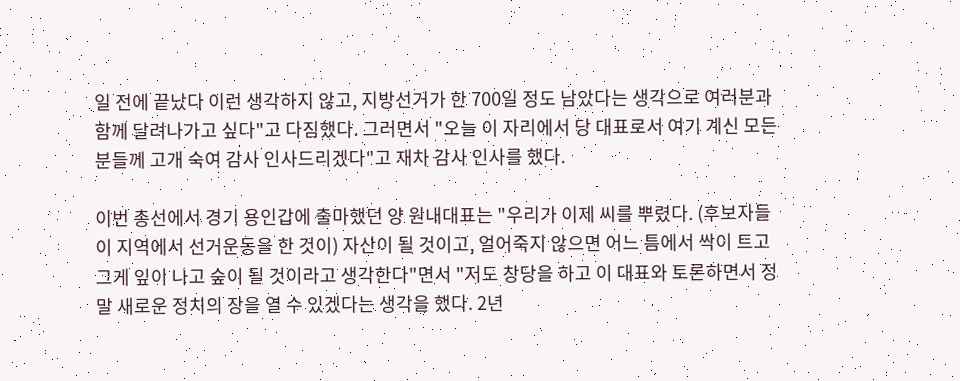일 전에 끝났다 이런 생각하지 않고, 지방선거가 한 700일 정도 남았다는 생각으로 여러분과 함께 달려나가고 싶다"고 다짐했다. 그러면서 "오늘 이 자리에서 당 대표로서 여기 계신 모든 분들께 고개 숙여 감사 인사드리겠다"고 재차 감사 인사를 했다.

이번 총선에서 경기 용인갑에 출마했던 양 원내대표는 "우리가 이제 씨를 뿌렸다. (후보자들이 지역에서 선거운동을 한 것이) 자산이 될 것이고, 얼어죽지 않으면 어느 틈에서 싹이 트고 그게 잎이 나고 숲이 될 것이라고 생각한다"면서 "저도 창당을 하고 이 대표와 토론하면서 정말 새로운 정치의 장을 열 수 있겠다는 생각을 했다. 2년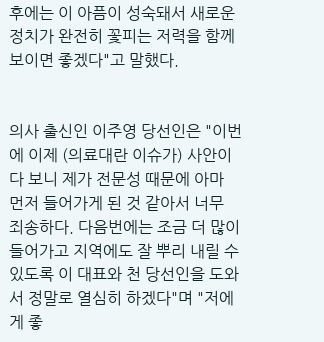후에는 이 아픔이 성숙돼서 새로운 정치가 완전히 꽃피는 저력을 함께 보이면 좋겠다"고 말했다.


의사 출신인 이주영 당선인은 "이번에 이제 (의료대란 이슈가) 사안이다 보니 제가 전문성 때문에 아마 먼저 들어가게 된 것 같아서 너무 죄송하다. 다음번에는 조금 더 많이 들어가고 지역에도 잘 뿌리 내릴 수 있도록 이 대표와 천 당선인을 도와서 정말로 열심히 하겠다"며 "저에게 좋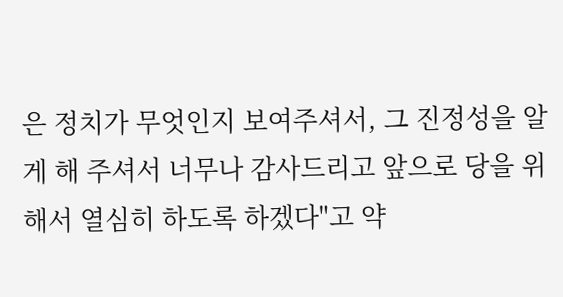은 정치가 무엇인지 보여주셔서, 그 진정성을 알게 해 주셔서 너무나 감사드리고 앞으로 당을 위해서 열심히 하도록 하겠다"고 약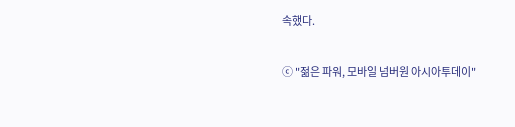속했다.

ⓒ "젊은 파워, 모바일 넘버원 아시아투데이"